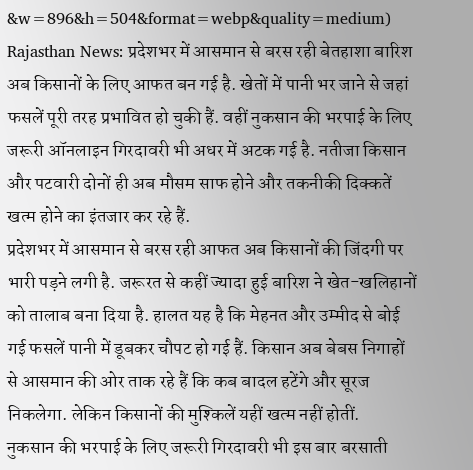&w=896&h=504&format=webp&quality=medium)
Rajasthan News: प्रदेशभर में आसमान से बरस रही बेतहाशा बारिश अब किसानों के लिए आफत बन गई है. खेतों में पानी भर जाने से जहां फसलें पूरी तरह प्रभावित हो चुकी हैं. वहीं नुकसान की भरपाई के लिए जरूरी ऑनलाइन गिरदावरी भी अधर में अटक गई है. नतीजा किसान और पटवारी दोनों ही अब मौसम साफ होने और तकनीकी दिक्कतें खत्म होने का इंतजार कर रहे हैं.
प्रदेशभर में आसमान से बरस रही आफत अब किसानों की जिंदगी पर भारी पड़ने लगी है. जरूरत से कहीं ज्यादा हुई बारिश ने खेत-खलिहानों को तालाब बना दिया है. हालत यह है कि मेहनत और उम्मीद से बोई गई फसलें पानी में डूबकर चौपट हो गई हैं. किसान अब बेबस निगाहों से आसमान की ओर ताक रहे हैं कि कब बादल हटेंगे और सूरज निकलेगा. लेकिन किसानों की मुश्किलें यहीं खत्म नहीं होतीं.
नुकसान की भरपाई के लिए जरूरी गिरदावरी भी इस बार बरसाती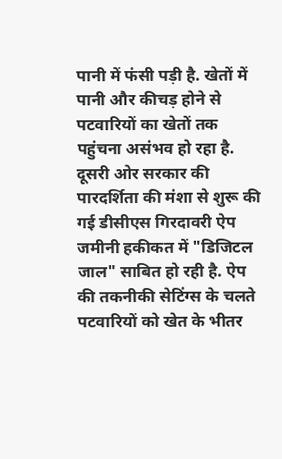पानी में फंसी पड़ी है. खेतों में पानी और कीचड़ होने से पटवारियों का खेतों तक पहुंचना असंभव हो रहा है. दूसरी ओर सरकार की पारदर्शिता की मंशा से शुरू की गई डीसीएस गिरदावरी ऐप जमीनी हकीकत में "डिजिटल जाल" साबित हो रही है. ऐप की तकनीकी सेटिंग्स के चलते पटवारियों को खेत के भीतर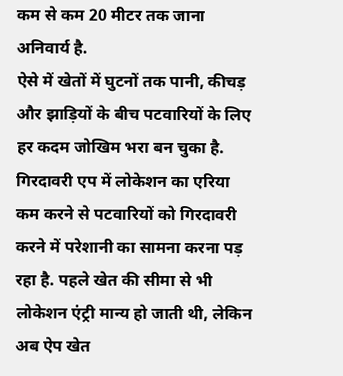कम से कम 20 मीटर तक जाना अनिवार्य है.
ऐसे में खेतों में घुटनों तक पानी, कीचड़ और झाड़ियों के बीच पटवारियों के लिए हर कदम जोखिम भरा बन चुका है. गिरदावरी एप में लोकेशन का एरिया कम करने से पटवारियों को गिरदावरी करने में परेशानी का सामना करना पड़ रहा है. पहले खेत की सीमा से भी लोकेशन एंट्री मान्य हो जाती थी, लेकिन अब ऐप खेत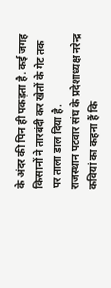के अंदर की पिन ही पकड़ता है. कई जगह किसानों ने तारबंदी कर खेतों के गेट तक पर ताला डाल दिया है.
राजस्थान पटवार संघ के प्रदेशाध्यक्ष नरेन्द्र कवियां का कहना हैं कि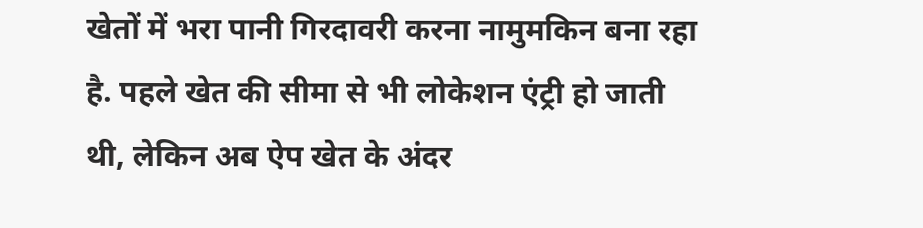खेतों में भरा पानी गिरदावरी करना नामुमकिन बना रहा है. पहले खेत की सीमा से भी लोकेशन एंट्री हो जाती थी, लेकिन अब ऐप खेत के अंदर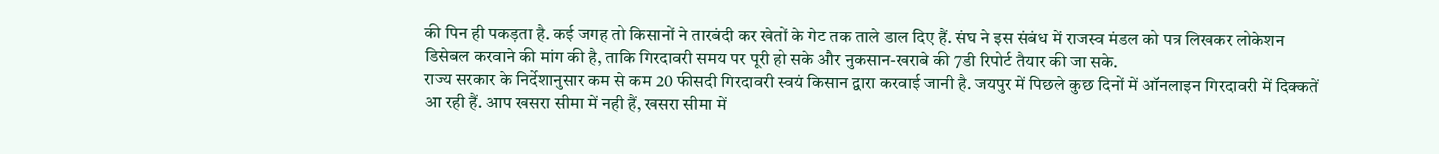की पिन ही पकड़ता है. कई जगह तो किसानों ने तारबंदी कर खेतों के गेट तक ताले डाल दिए हैं. संघ ने इस संबंध में राजस्व मंडल को पत्र लिखकर लोकेशन डिसेबल करवाने की मांग की है, ताकि गिरदावरी समय पर पूरी हो सके और नुकसान-खराबे की 7डी रिपोर्ट तैयार की जा सके.
राज्य सरकार के निर्देशानुसार कम से कम 20 फीसदी गिरदावरी स्वयं किसान द्वारा करवाई जानी है. जयपुर में पिछले कुछ दिनों में ऑनलाइन गिरदावरी में दिक्कतें आ रही हैं. आप खसरा सीमा में नही हैं, खसरा सीमा में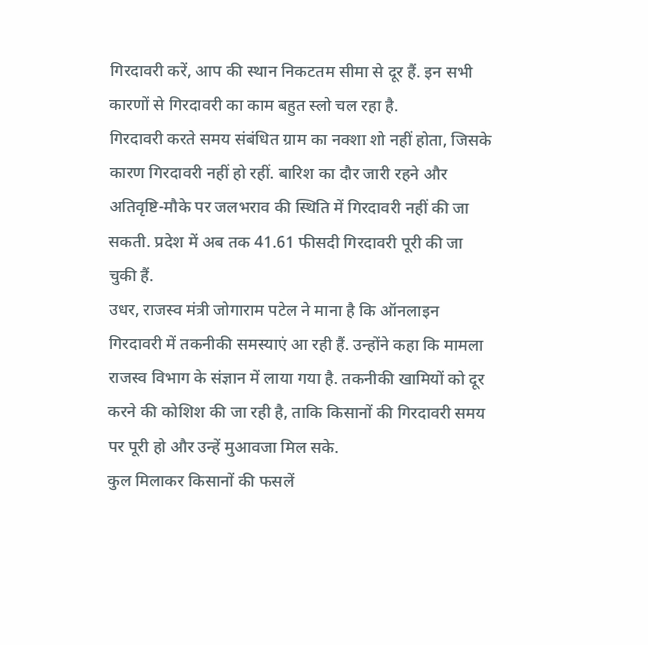गिरदावरी करें, आप की स्थान निकटतम सीमा से दूर हैं. इन सभी कारणों से गिरदावरी का काम बहुत स्लो चल रहा है.
गिरदावरी करते समय संबंधित ग्राम का नक्शा शो नहीं होता, जिसके कारण गिरदावरी नहीं हो रहीं. बारिश का दौर जारी रहने और अतिवृष्टि-मौके पर जलभराव की स्थिति में गिरदावरी नहीं की जा सकती. प्रदेश में अब तक 41.61 फीसदी गिरदावरी पूरी की जा चुकी हैं.
उधर, राजस्व मंत्री जोगाराम पटेल ने माना है कि ऑनलाइन गिरदावरी में तकनीकी समस्याएं आ रही हैं. उन्होंने कहा कि मामला राजस्व विभाग के संज्ञान में लाया गया है. तकनीकी खामियों को दूर करने की कोशिश की जा रही है, ताकि किसानों की गिरदावरी समय पर पूरी हो और उन्हें मुआवजा मिल सके.
कुल मिलाकर किसानों की फसलें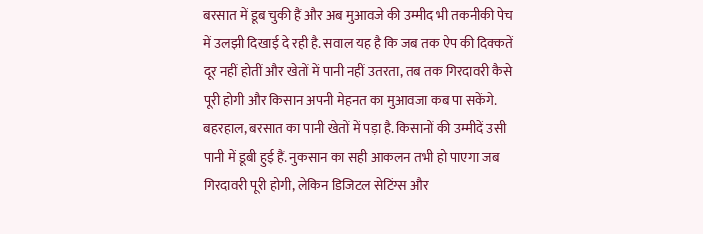बरसात में डूब चुकी हैं और अब मुआवजे की उम्मीद भी तकनीकी पेच में उलझी दिखाई दे रही है. सवाल यह है कि जब तक ऐप की दिक्कतें दूर नहीं होतीं और खेतों में पानी नहीं उतरता, तब तक गिरदावरी कैसे पूरी होगी और किसान अपनी मेहनत का मुआवजा कब पा सकेंगे.
बहरहाल, बरसात का पानी खेतों में पड़ा है. किसानों की उम्मीदें उसी पानी में डूबी हुई हैं. नुकसान का सही आकलन तभी हो पाएगा जब गिरदावरी पूरी होगी, लेकिन डिजिटल सेटिंग्स और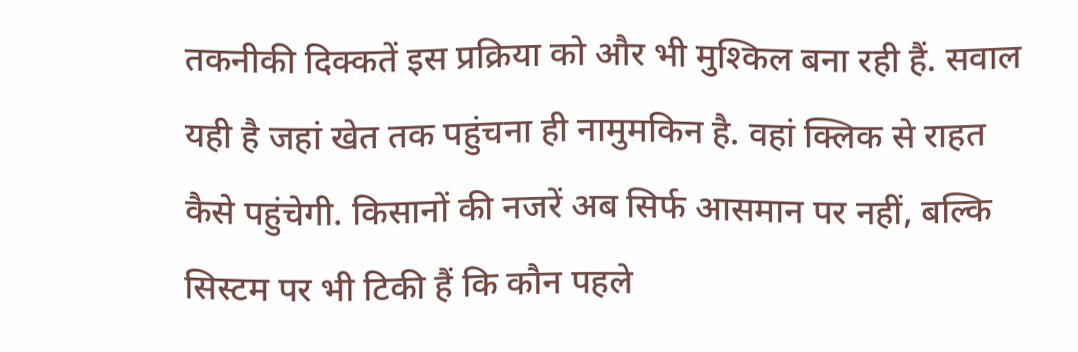तकनीकी दिक्कतें इस प्रक्रिया को और भी मुश्किल बना रही हैं. सवाल यही है जहां खेत तक पहुंचना ही नामुमकिन है. वहां क्लिक से राहत कैसे पहुंचेगी. किसानों की नजरें अब सिर्फ आसमान पर नहीं, बल्कि सिस्टम पर भी टिकी हैं कि कौन पहले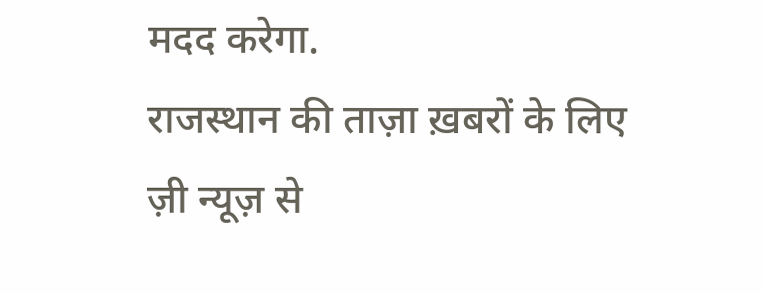मदद करेगा.
राजस्थान की ताज़ा ख़बरों के लिए ज़ी न्यूज़ से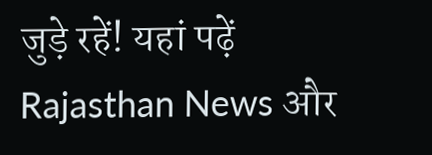जुड़े रहें! यहां पढ़ें Rajasthan News और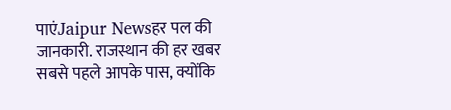पाएंJaipur Newsहर पल की जानकारी. राजस्थान की हर खबर सबसे पहले आपके पास, क्योंकि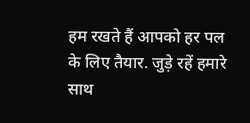हम रखते हैं आपको हर पल के लिए तैयार. जुड़े रहें हमारे साथ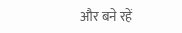और बने रहें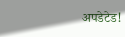अपडेटेड!